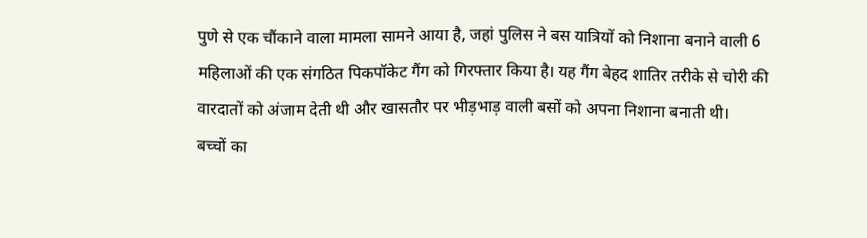पुणे से एक चौंकाने वाला मामला सामने आया है, जहां पुलिस ने बस यात्रियों को निशाना बनाने वाली 6 महिलाओं की एक संगठित पिकपॉकेट गैंग को गिरफ्तार किया है। यह गैंग बेहद शातिर तरीके से चोरी की वारदातों को अंजाम देती थी और खासतौर पर भीड़भाड़ वाली बसों को अपना निशाना बनाती थी।
बच्चों का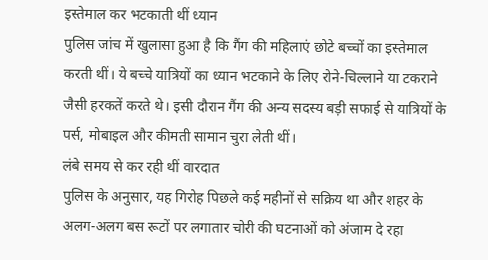इस्तेमाल कर भटकाती थीं ध्यान
पुलिस जांच में खुलासा हुआ है कि गैंग की महिलाएं छोटे बच्चों का इस्तेमाल करती थीं। ये बच्चे यात्रियों का ध्यान भटकाने के लिए रोने-चिल्लाने या टकराने जैसी हरकतें करते थे। इसी दौरान गैंग की अन्य सदस्य बड़ी सफाई से यात्रियों के पर्स, मोबाइल और कीमती सामान चुरा लेती थीं।
लंबे समय से कर रही थीं वारदात
पुलिस के अनुसार, यह गिरोह पिछले कई महीनों से सक्रिय था और शहर के अलग-अलग बस रूटों पर लगातार चोरी की घटनाओं को अंजाम दे रहा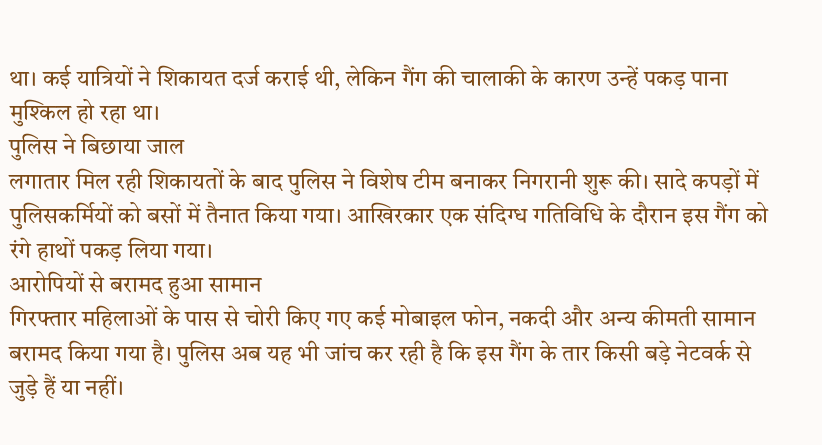था। कई यात्रियों ने शिकायत दर्ज कराई थी, लेकिन गैंग की चालाकी के कारण उन्हें पकड़ पाना मुश्किल हो रहा था।
पुलिस ने बिछाया जाल
लगातार मिल रही शिकायतों के बाद पुलिस ने विशेष टीम बनाकर निगरानी शुरू की। सादे कपड़ों में पुलिसकर्मियों को बसों में तैनात किया गया। आखिरकार एक संदिग्ध गतिविधि के दौरान इस गैंग को रंगे हाथों पकड़ लिया गया।
आरोपियों से बरामद हुआ सामान
गिरफ्तार महिलाओं के पास से चोरी किए गए कई मोबाइल फोन, नकदी और अन्य कीमती सामान बरामद किया गया है। पुलिस अब यह भी जांच कर रही है कि इस गैंग के तार किसी बड़े नेटवर्क से जुड़े हैं या नहीं।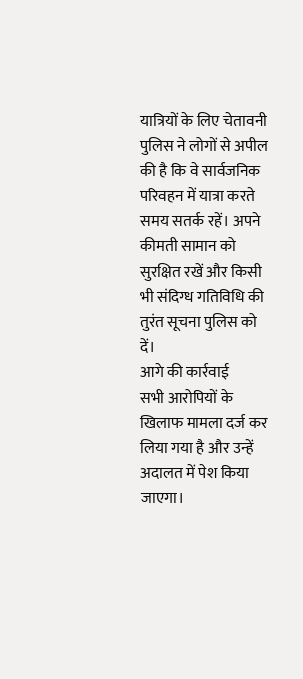यात्रियों के लिए चेतावनी
पुलिस ने लोगों से अपील की है कि वे सार्वजनिक परिवहन में यात्रा करते समय सतर्क रहें। अपने कीमती सामान को सुरक्षित रखें और किसी भी संदिग्ध गतिविधि की तुरंत सूचना पुलिस को दें।
आगे की कार्रवाई
सभी आरोपियों के खिलाफ मामला दर्ज कर लिया गया है और उन्हें अदालत में पेश किया जाएगा।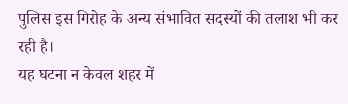पुलिस इस गिरोह के अन्य संभावित सदस्यों की तलाश भी कर रही है।
यह घटना न केवल शहर में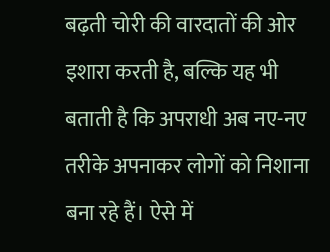बढ़ती चोरी की वारदातों की ओर इशारा करती है, बल्कि यह भी बताती है कि अपराधी अब नए-नए तरीके अपनाकर लोगों को निशाना बना रहे हैं। ऐसे में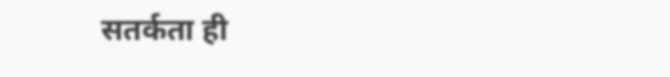सतर्कता ही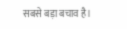सबसे बड़ा बचाव है।